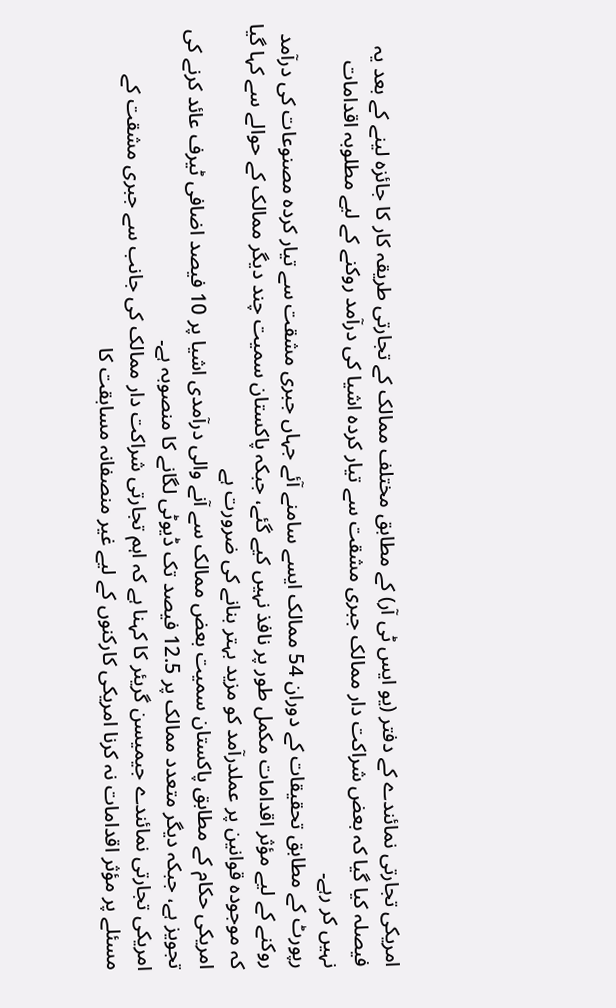امریکی تجارتی نمائندے کے دفتر (یو ایس ٹی آر) کے مطابق مختلف ممالک کے تجارتی طریقہ کار کا جائزہ لینے کے بعد یہ فیصلہ کیا گیا کہ بعض شراکت دار ممالک جبری مشقت سے تیار کردہ اشیا کی درآمد روکنے کے لیے مطلوبہ اقدامات نہیں کر رہے۔
رپورٹ کے مطابق تحقیقات کے دوران 54 ممالک ایسے سامنے آئے جہاں جبری مشقت سے تیار کردہ مصنوعات کی درآمد روکنے کے لیے مؤثر اقدامات مکمل طور پر نافذ نہیں کیے گئے، جبکہ پاکستان سمیت چند دیگر ممالک کے حوالے سے کہا گیا کہ موجودہ قوانین پر عملدرآمد کو مزید بہتر بنانے کی ضرورت ہے
امریکی حکام کے مطابق پاکستان سمیت بعض ممالک سے آنے والی درآمدی اشیا پر 10 فیصد اضافی ٹیرف عائد کرنے کی تجویز ہے، جبکہ دیگر متعدد ممالک پر 12.5 فیصد تک ڈیوٹی لگانے کا منصوبہ ہے۔
امریکی تجارتی نمائندے جیمیسن گریئر کا کہنا ہے کہ اہم تجارتی شراکت دار ممالک کی جانب سے جبری مشقت کے مسئلے پر مؤثر اقدامات نہ کرنا امریکی کارکنوں کے لیے غیر منصفانہ مسابقت کا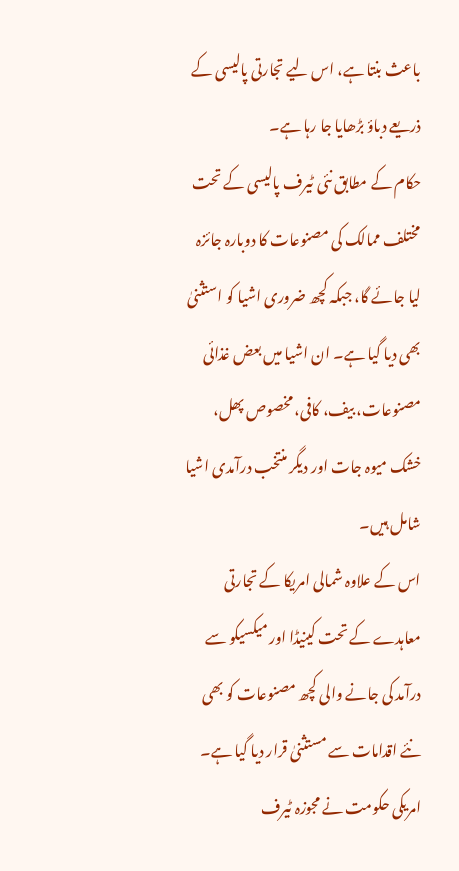باعث بنتا ہے، اس لیے تجارتی پالیسی کے ذریعے دباؤ بڑھایا جا رہا ہے۔
حکام کے مطابق نئی ٹیرف پالیسی کے تحت مختلف ممالک کی مصنوعات کا دوبارہ جائزہ لیا جائے گا، جبکہ کچھ ضروری اشیا کو استثنیٰ بھی دیا گیا ہے۔ ان اشیا میں بعض غذائی مصنوعات، بیف، کافی، مخصوص پھل، خشک میوہ جات اور دیگر منتخب درآمدی اشیا شامل ہیں۔
اس کے علاوہ شمالی امریکا کے تجارتی معاہدے کے تحت کینیڈا اور میکسیکو سے درآمد کی جانے والی کچھ مصنوعات کو بھی نئے اقدامات سے مستثنیٰ قرار دیا گیا ہے۔
امریکی حکومت نے مجوزہ ٹیرف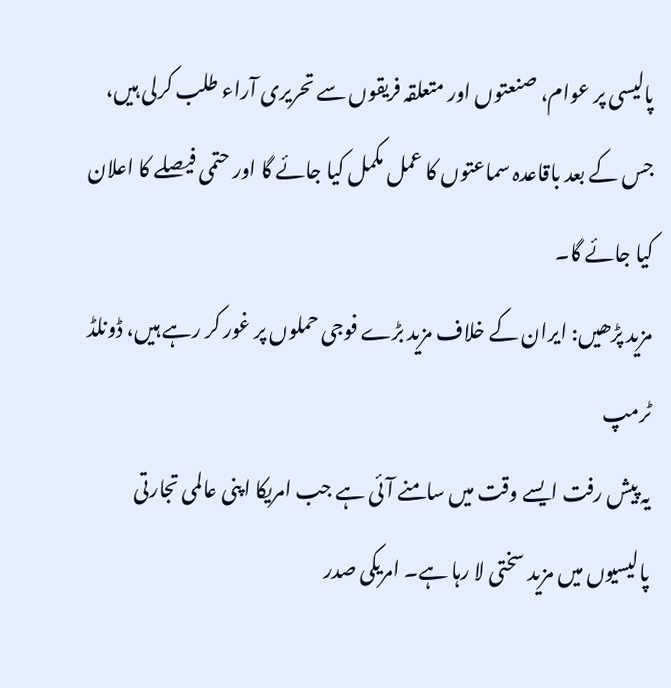پالیسی پر عوام، صنعتوں اور متعلقہ فریقوں سے تحریری آراء طلب کرلی ہیں، جس کے بعد باقاعدہ سماعتوں کا عمل مکمل کیا جائے گا اور حتمی فیصلے کا اعلان کیا جائے گا۔
مزید پڑھیں: ایران کے خلاف مزید بڑے فوجی حملوں پر غور کر رہے ہیں، ڈونلڈ ٹرمپ
یہ پیش رفت ایسے وقت میں سامنے آئی ہے جب امریکا اپنی عالمی تجارتی پالیسیوں میں مزید سختی لا رہا ہے۔ امریکی صدر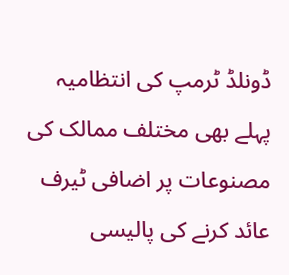ڈونلڈ ٹرمپ کی انتظامیہ پہلے بھی مختلف ممالک کی مصنوعات پر اضافی ٹیرف عائد کرنے کی پالیسی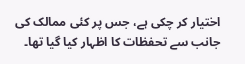اختیار کر چکی ہے، جس پر کئی ممالک کی جانب سے تحفظات کا اظہار کیا گیا تھا۔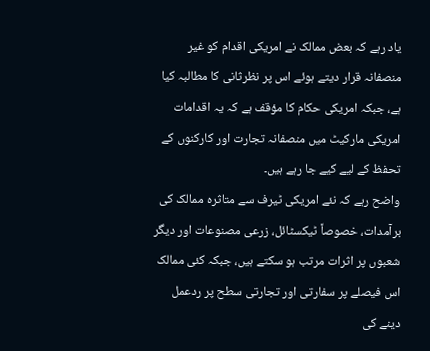یاد رہے کہ بعض ممالک نے امریکی اقدام کو غیر منصفانہ قرار دیتے ہوئے اس پر نظرثانی کا مطالبہ کیا ہے، جبکہ امریکی حکام کا مؤقف ہے کہ یہ اقدامات امریکی مارکیٹ میں منصفانہ تجارت اور کارکنوں کے تحفظ کے لیے کیے جا رہے ہیں۔
واضح رہے کہ نئے امریکی ٹیرف سے متاثرہ ممالک کی برآمدات، خصوصاً ٹیکسٹائل، زرعی مصنوعات اور دیگر شعبوں پر اثرات مرتب ہو سکتے ہیں، جبکہ کئی ممالک اس فیصلے پر سفارتی اور تجارتی سطح پر ردعمل دینے کی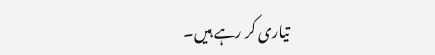تیاری کر رہے ہیں۔